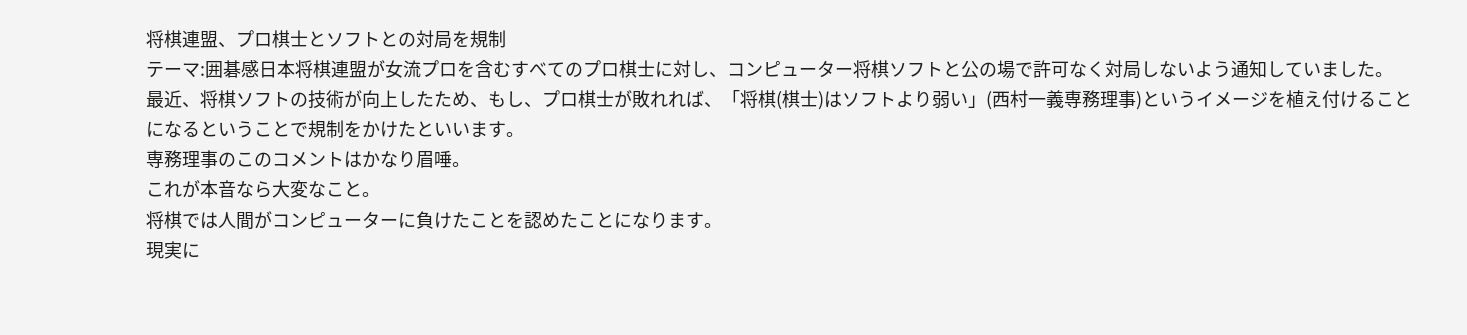将棋連盟、プロ棋士とソフトとの対局を規制
テーマ:囲碁感日本将棋連盟が女流プロを含むすべてのプロ棋士に対し、コンピューター将棋ソフトと公の場で許可なく対局しないよう通知していました。
最近、将棋ソフトの技術が向上したため、もし、プロ棋士が敗れれば、「将棋(棋士)はソフトより弱い」(西村一義専務理事)というイメージを植え付けることになるということで規制をかけたといいます。
専務理事のこのコメントはかなり眉唾。
これが本音なら大変なこと。
将棋では人間がコンピューターに負けたことを認めたことになります。
現実に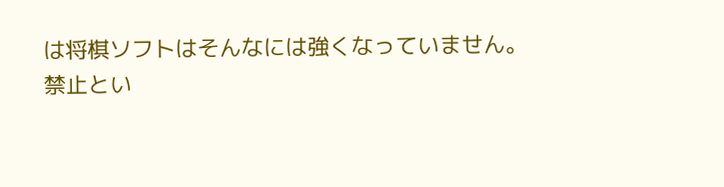は将棋ソフトはそんなには強くなっていません。
禁止とい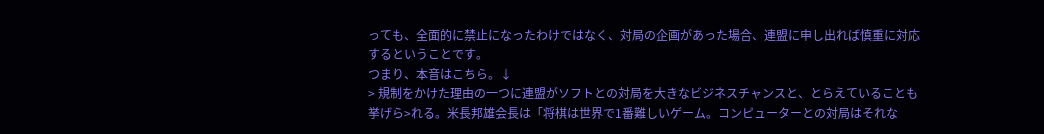っても、全面的に禁止になったわけではなく、対局の企画があった場合、連盟に申し出れば慎重に対応するということです。
つまり、本音はこちら。↓
> 規制をかけた理由の一つに連盟がソフトとの対局を大きなビジネスチャンスと、とらえていることも挙げら>れる。米長邦雄会長は「将棋は世界で1番難しいゲーム。コンピューターとの対局はそれな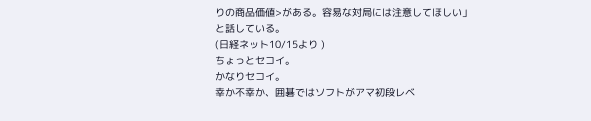りの商品価値>がある。容易な対局には注意してほしい」と話している。
(日経ネット10/15より )
ちょっとセコイ。
かなりセコイ。
幸か不幸か、囲碁ではソフトがアマ初段レベ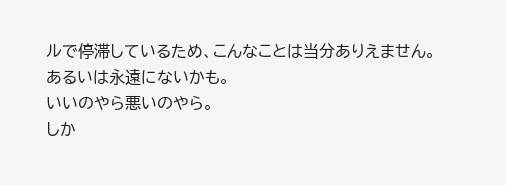ルで停滞しているため、こんなことは当分ありえません。
あるいは永遠にないかも。
いいのやら悪いのやら。
しか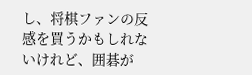し、将棋ファンの反感を買うかもしれないけれど、囲碁が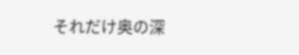それだけ奥の深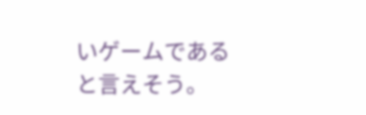いゲームであると言えそう。